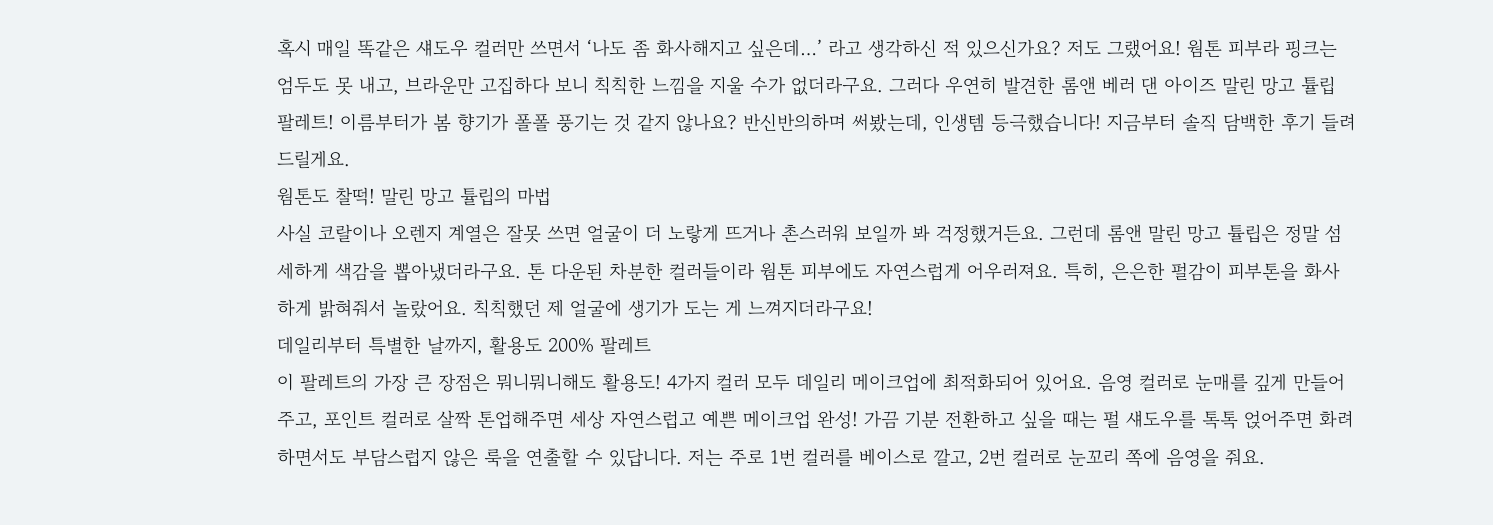혹시 매일 똑같은 섀도우 컬러만 쓰면서 ‘나도 좀 화사해지고 싶은데…’ 라고 생각하신 적 있으신가요? 저도 그랬어요! 웜톤 피부라 핑크는 엄두도 못 내고, 브라운만 고집하다 보니 칙칙한 느낌을 지울 수가 없더라구요. 그러다 우연히 발견한 롬앤 베러 댄 아이즈 말린 망고 튤립 팔레트! 이름부터가 봄 향기가 폴폴 풍기는 것 같지 않나요? 반신반의하며 써봤는데, 인생템 등극했습니다! 지금부터 솔직 담백한 후기 들려드릴게요.
웜톤도 찰떡! 말린 망고 튤립의 마법
사실 코랄이나 오렌지 계열은 잘못 쓰면 얼굴이 더 노랗게 뜨거나 촌스러워 보일까 봐 걱정했거든요. 그런데 롬앤 말린 망고 튤립은 정말 섬세하게 색감을 뽑아냈더라구요. 톤 다운된 차분한 컬러들이라 웜톤 피부에도 자연스럽게 어우러져요. 특히, 은은한 펄감이 피부톤을 화사하게 밝혀줘서 놀랐어요. 칙칙했던 제 얼굴에 생기가 도는 게 느껴지더라구요!
데일리부터 특별한 날까지, 활용도 200% 팔레트
이 팔레트의 가장 큰 장점은 뭐니뭐니해도 활용도! 4가지 컬러 모두 데일리 메이크업에 최적화되어 있어요. 음영 컬러로 눈매를 깊게 만들어주고, 포인트 컬러로 살짝 톤업해주면 세상 자연스럽고 예쁜 메이크업 완성! 가끔 기분 전환하고 싶을 때는 펄 섀도우를 톡톡 얹어주면 화려하면서도 부담스럽지 않은 룩을 연출할 수 있답니다. 저는 주로 1번 컬러를 베이스로 깔고, 2번 컬러로 눈꼬리 쪽에 음영을 줘요.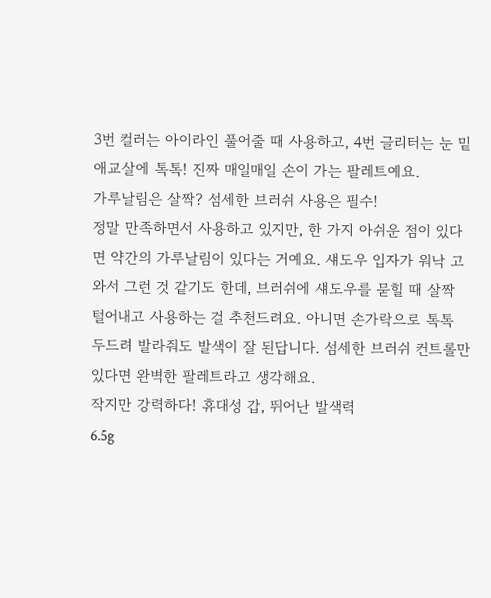3번 컬러는 아이라인 풀어줄 때 사용하고, 4번 글리터는 눈 밑 애교살에 톡톡! 진짜 매일매일 손이 가는 팔레트예요.
가루날림은 살짝? 섬세한 브러쉬 사용은 필수!
정말 만족하면서 사용하고 있지만, 한 가지 아쉬운 점이 있다면 약간의 가루날림이 있다는 거예요. 섀도우 입자가 워낙 고와서 그런 것 같기도 한데, 브러쉬에 섀도우를 묻힐 때 살짝 털어내고 사용하는 걸 추천드려요. 아니면 손가락으로 톡톡 두드려 발라줘도 발색이 잘 된답니다. 섬세한 브러쉬 컨트롤만 있다면 완벽한 팔레트라고 생각해요.
작지만 강력하다! 휴대성 갑, 뛰어난 발색력
6.5g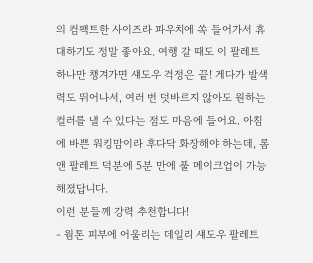의 컴팩트한 사이즈라 파우치에 쏙 들어가서 휴대하기도 정말 좋아요. 여행 갈 때도 이 팔레트 하나만 챙겨가면 섀도우 걱정은 끝! 게다가 발색력도 뛰어나서, 여러 번 덧바르지 않아도 원하는 컬러를 낼 수 있다는 점도 마음에 들어요. 아침에 바쁜 워킹맘이라 후다닥 화장해야 하는데, 롬앤 팔레트 덕분에 5분 만에 풀 메이크업이 가능해졌답니다.
이런 분들께 강력 추천합니다!
- 웜톤 피부에 어울리는 데일리 섀도우 팔레트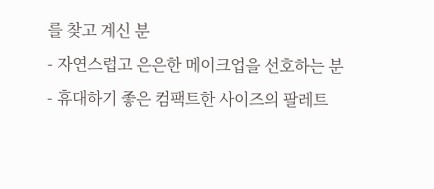를 찾고 계신 분
- 자연스럽고 은은한 메이크업을 선호하는 분
- 휴대하기 좋은 컴팩트한 사이즈의 팔레트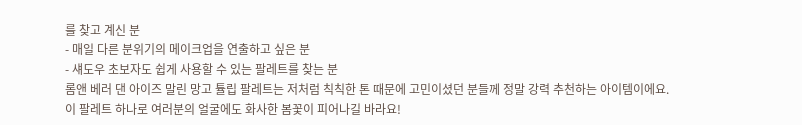를 찾고 계신 분
- 매일 다른 분위기의 메이크업을 연출하고 싶은 분
- 섀도우 초보자도 쉽게 사용할 수 있는 팔레트를 찾는 분
롬앤 베러 댄 아이즈 말린 망고 튤립 팔레트는 저처럼 칙칙한 톤 때문에 고민이셨던 분들께 정말 강력 추천하는 아이템이에요. 이 팔레트 하나로 여러분의 얼굴에도 화사한 봄꽃이 피어나길 바라요!